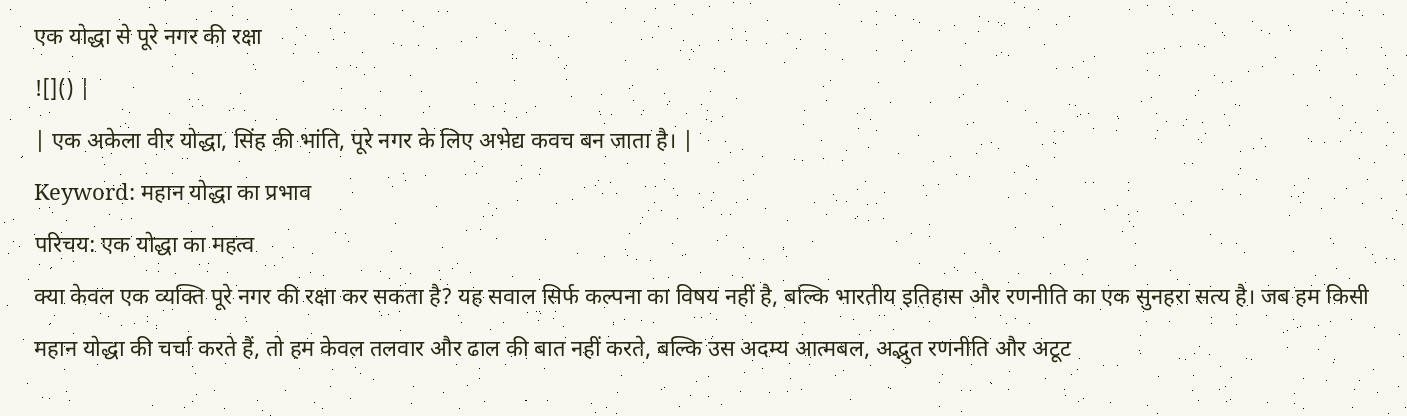एक योद्धा से पूरे नगर की रक्षा
![]() |
| एक अकेला वीर योद्धा, सिंह की भांति, पूरे नगर के लिए अभेद्य कवच बन जाता है। |
Keyword: महान योद्धा का प्रभाव
परिचय: एक योद्धा का महत्व
क्या केवल एक व्यक्ति पूरे नगर की रक्षा कर सकता है? यह सवाल सिर्फ कल्पना का विषय नहीं है, बल्कि भारतीय इतिहास और रणनीति का एक सुनहरा सत्य है। जब हम किसी महान योद्धा की चर्चा करते हैं, तो हम केवल तलवार और ढाल की बात नहीं करते, बल्कि उस अदम्य आत्मबल, अद्भुत रणनीति और अटूट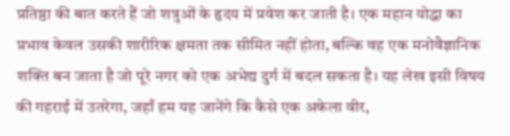प्रतिष्ठा की बात करते हैं जो शत्रुओं के हृदय में प्रवेश कर जाती है। एक महान योद्धा का प्रभाव केवल उसकी शारीरिक क्षमता तक सीमित नहीं होता, बल्कि वह एक मनोवैज्ञानिक शक्ति बन जाता है जो पूरे नगर को एक अभेद्य दुर्ग में बदल सकता है। यह लेख इसी विषय की गहराई में उतरेगा, जहाँ हम यह जानेंगे कि कैसे एक अकेला वीर,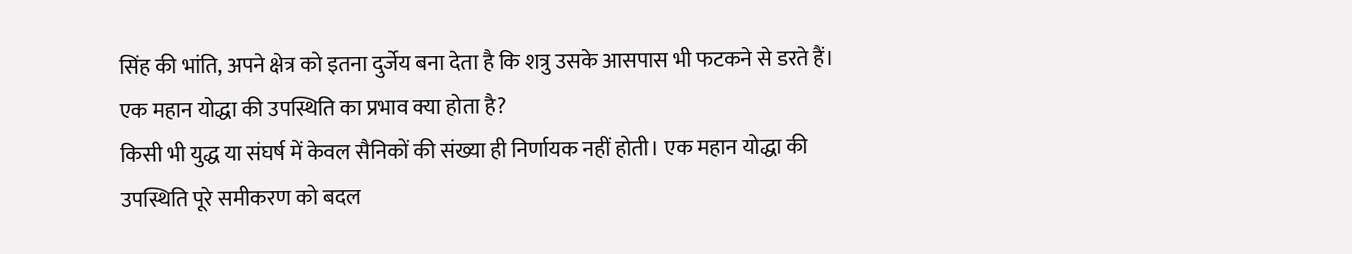सिंह की भांति, अपने क्षेत्र को इतना दुर्जेय बना देता है कि शत्रु उसके आसपास भी फटकने से डरते हैं।
एक महान योद्धा की उपस्थिति का प्रभाव क्या होता है?
किसी भी युद्ध या संघर्ष में केवल सैनिकों की संख्या ही निर्णायक नहीं होती। एक महान योद्धा की उपस्थिति पूरे समीकरण को बदल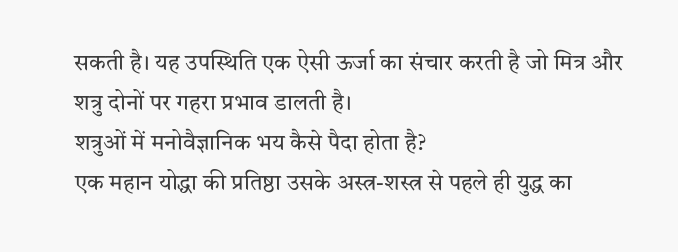सकती है। यह उपस्थिति एक ऐसी ऊर्जा का संचार करती है जो मित्र और शत्रु दोनों पर गहरा प्रभाव डालती है।
शत्रुओं में मनोवैज्ञानिक भय कैसे पैदा होता है?
एक महान योद्धा की प्रतिष्ठा उसके अस्त्र-शस्त्र से पहले ही युद्ध का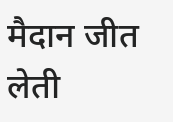मैदान जीत लेती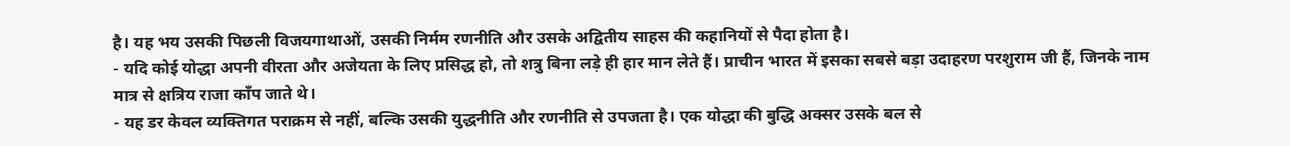है। यह भय उसकी पिछली विजयगाथाओं, उसकी निर्मम रणनीति और उसके अद्वितीय साहस की कहानियों से पैदा होता है।
- यदि कोई योद्धा अपनी वीरता और अजेयता के लिए प्रसिद्ध हो, तो शत्रु बिना लड़े ही हार मान लेते हैं। प्राचीन भारत में इसका सबसे बड़ा उदाहरण परशुराम जी हैं, जिनके नाम मात्र से क्षत्रिय राजा काँप जाते थे।
- यह डर केवल व्यक्तिगत पराक्रम से नहीं, बल्कि उसकी युद्धनीति और रणनीति से उपजता है। एक योद्धा की बुद्धि अक्सर उसके बल से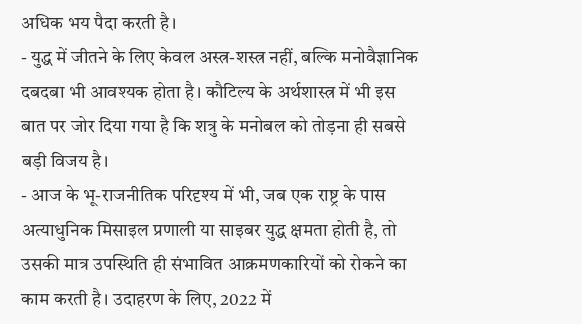अधिक भय पैदा करती है।
- युद्ध में जीतने के लिए केवल अस्त्र-शस्त्र नहीं, बल्कि मनोवैज्ञानिक दबदबा भी आवश्यक होता है। कौटिल्य के अर्थशास्त्र में भी इस बात पर जोर दिया गया है कि शत्रु के मनोबल को तोड़ना ही सबसे बड़ी विजय है।
- आज के भू-राजनीतिक परिदृश्य में भी, जब एक राष्ट्र के पास अत्याधुनिक मिसाइल प्रणाली या साइबर युद्ध क्षमता होती है, तो उसकी मात्र उपस्थिति ही संभावित आक्रमणकारियों को रोकने का काम करती है। उदाहरण के लिए, 2022 में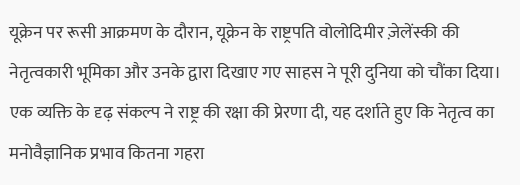यूक्रेन पर रूसी आक्रमण के दौरान, यूक्रेन के राष्ट्रपति वोलोदिमीर ज़ेलेंस्की की नेतृत्वकारी भूमिका और उनके द्वारा दिखाए गए साहस ने पूरी दुनिया को चौंका दिया। एक व्यक्ति के दृढ़ संकल्प ने राष्ट्र की रक्षा की प्रेरणा दी, यह दर्शाते हुए कि नेतृत्व का मनोवैज्ञानिक प्रभाव कितना गहरा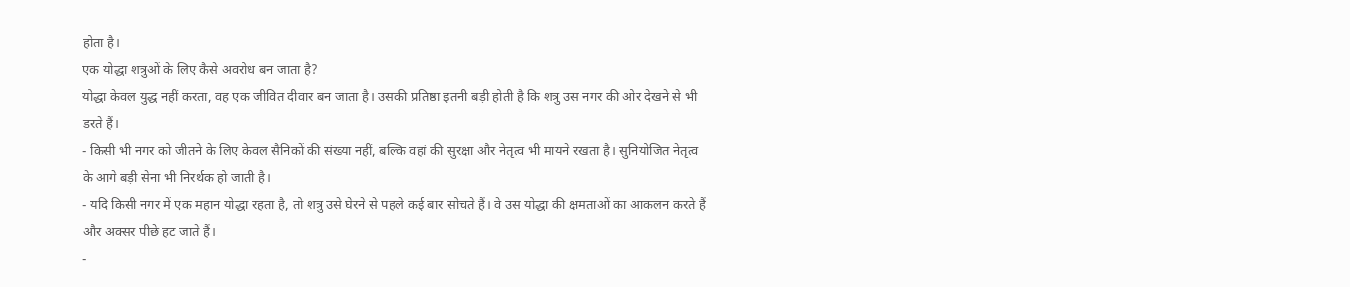होता है।
एक योद्धा शत्रुओं के लिए कैसे अवरोध बन जाता है?
योद्धा केवल युद्ध नहीं करता, वह एक जीवित दीवार बन जाता है। उसकी प्रतिष्ठा इतनी बड़ी होती है कि शत्रु उस नगर की ओर देखने से भी डरते हैं।
- किसी भी नगर को जीतने के लिए केवल सैनिकों की संख्या नहीं, बल्कि वहां की सुरक्षा और नेतृत्व भी मायने रखता है। सुनियोजित नेतृत्व के आगे बड़ी सेना भी निरर्थक हो जाती है।
- यदि किसी नगर में एक महान योद्धा रहता है, तो शत्रु उसे घेरने से पहले कई बार सोचते हैं। वे उस योद्धा की क्षमताओं का आकलन करते हैं और अक्सर पीछे हट जाते हैं।
-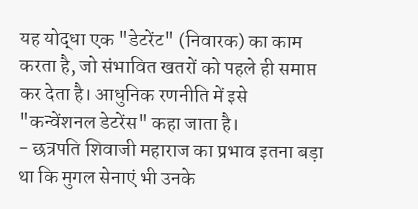यह योद्धा एक "डेटरेंट" (निवारक) का काम करता है, जो संभावित खतरों को पहले ही समाप्त कर देता है। आधुनिक रणनीति में इसे "कन्वेंशनल डेटरेंस" कहा जाता है।
- छत्रपति शिवाजी महाराज का प्रभाव इतना बड़ा था कि मुगल सेनाएं भी उनके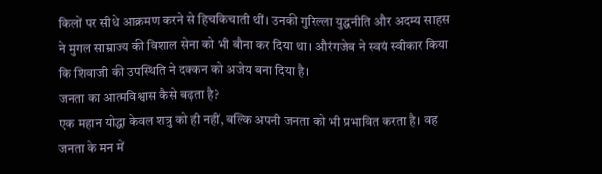किलों पर सीधे आक्रमण करने से हिचकिचाती थीं। उनकी गुरिल्ला युद्धनीति और अदम्य साहस ने मुगल साम्राज्य की विशाल सेना को भी बौना कर दिया था। औरंगजेब ने स्वयं स्वीकार किया कि शिवाजी की उपस्थिति ने दक्कन को अजेय बना दिया है।
जनता का आत्मविश्वास कैसे बढ़ता है?
एक महान योद्धा केवल शत्रु को ही नहीं, बल्कि अपनी जनता को भी प्रभावित करता है। वह जनता के मन में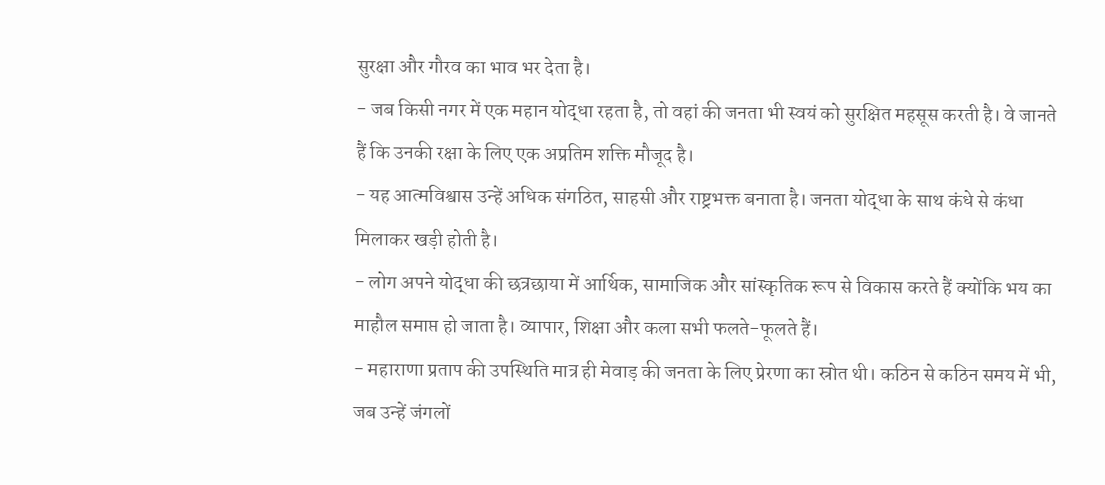सुरक्षा और गौरव का भाव भर देता है।
- जब किसी नगर में एक महान योद्धा रहता है, तो वहां की जनता भी स्वयं को सुरक्षित महसूस करती है। वे जानते हैं कि उनकी रक्षा के लिए एक अप्रतिम शक्ति मौजूद है।
- यह आत्मविश्वास उन्हें अधिक संगठित, साहसी और राष्ट्रभक्त बनाता है। जनता योद्धा के साथ कंधे से कंधा मिलाकर खड़ी होती है।
- लोग अपने योद्धा की छत्रछाया में आर्थिक, सामाजिक और सांस्कृतिक रूप से विकास करते हैं क्योंकि भय का माहौल समाप्त हो जाता है। व्यापार, शिक्षा और कला सभी फलते-फूलते हैं।
- महाराणा प्रताप की उपस्थिति मात्र ही मेवाड़ की जनता के लिए प्रेरणा का स्रोत थी। कठिन से कठिन समय में भी, जब उन्हें जंगलों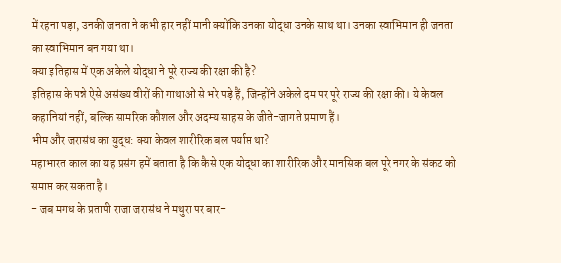में रहना पड़ा, उनकी जनता ने कभी हार नहीं मानी क्योंकि उनका योद्धा उनके साथ था। उनका स्वाभिमान ही जनता का स्वाभिमान बन गया था।
क्या इतिहास में एक अकेले योद्धा ने पूरे राज्य की रक्षा की है?
इतिहास के पन्ने ऐसे असंख्य वीरों की गाथाओं से भरे पड़े हैं, जिन्होंने अकेले दम पर पूरे राज्य की रक्षा की। ये केवल कहानियां नहीं, बल्कि सामरिक कौशल और अदम्य साहस के जीते-जागते प्रमाण हैं।
भीम और जरासंध का युद्ध: क्या केवल शारीरिक बल पर्याप्त था?
महाभारत काल का यह प्रसंग हमें बताता है कि कैसे एक योद्धा का शारीरिक और मानसिक बल पूरे नगर के संकट को समाप्त कर सकता है।
- जब मगध के प्रतापी राजा जरासंध ने मथुरा पर बार-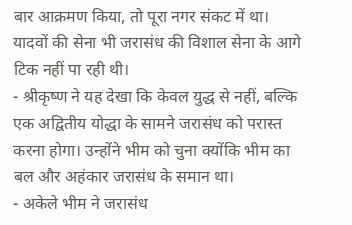बार आक्रमण किया, तो पूरा नगर संकट में था। यादवों की सेना भी जरासंध की विशाल सेना के आगे टिक नहीं पा रही थी।
- श्रीकृष्ण ने यह देखा कि केवल युद्ध से नहीं, बल्कि एक अद्वितीय योद्धा के सामने जरासंध को परास्त करना होगा। उन्होंने भीम को चुना क्योंकि भीम का बल और अहंकार जरासंध के समान था।
- अकेले भीम ने जरासंध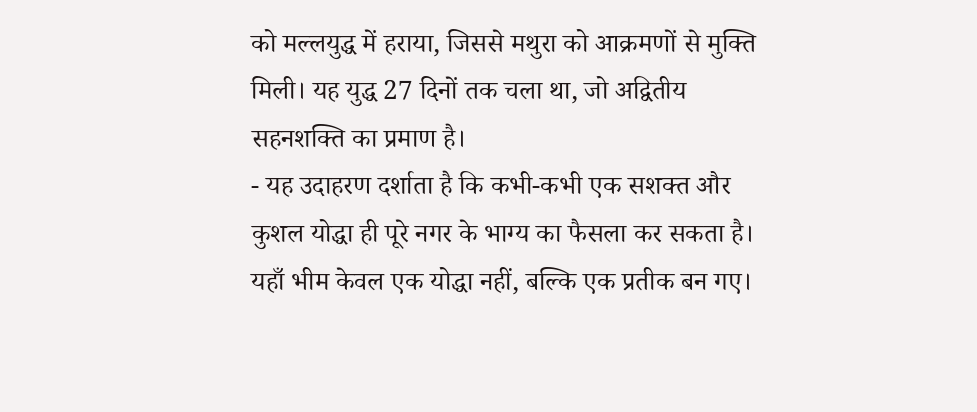को मल्लयुद्ध में हराया, जिससे मथुरा को आक्रमणों से मुक्ति मिली। यह युद्ध 27 दिनों तक चला था, जो अद्वितीय सहनशक्ति का प्रमाण है।
- यह उदाहरण दर्शाता है कि कभी-कभी एक सशक्त और कुशल योद्धा ही पूरे नगर के भाग्य का फैसला कर सकता है। यहाँ भीम केवल एक योद्धा नहीं, बल्कि एक प्रतीक बन गए।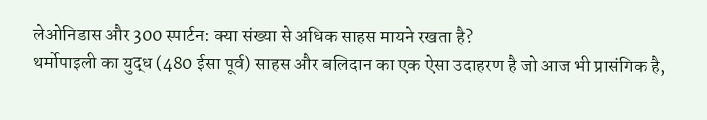लेओनिडास और 300 स्पार्टन: क्या संख्या से अधिक साहस मायने रखता है?
थर्मोपाइली का युद्ध (480 ईसा पूर्व) साहस और बलिदान का एक ऐसा उदाहरण है जो आज भी प्रासंगिक है,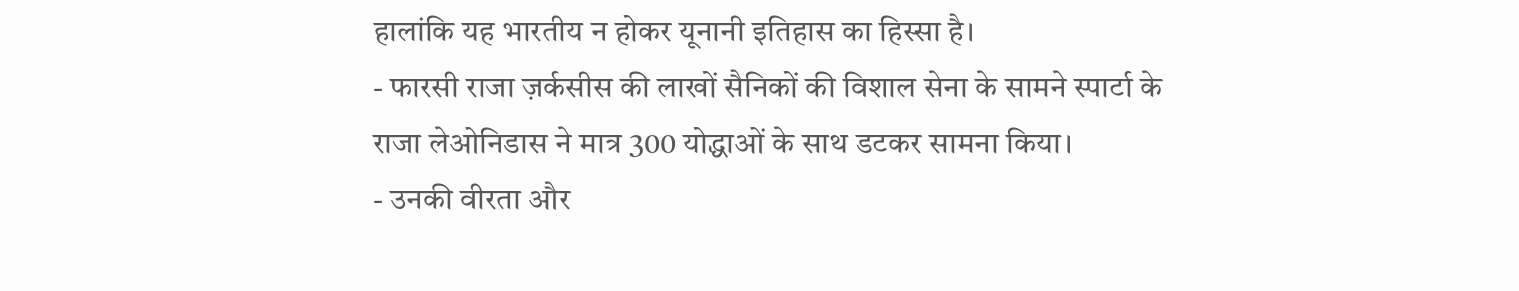हालांकि यह भारतीय न होकर यूनानी इतिहास का हिस्सा है।
- फारसी राजा ज़र्कसीस की लाखों सैनिकों की विशाल सेना के सामने स्पार्टा के राजा लेओनिडास ने मात्र 300 योद्धाओं के साथ डटकर सामना किया।
- उनकी वीरता और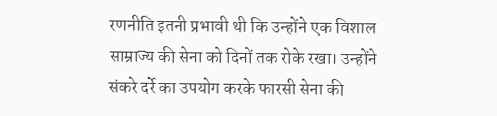रणनीति इतनी प्रभावी थी कि उन्होंने एक विशाल साम्राज्य की सेना को दिनों तक रोके रखा। उन्होंने संकरे दर्रे का उपयोग करके फारसी सेना की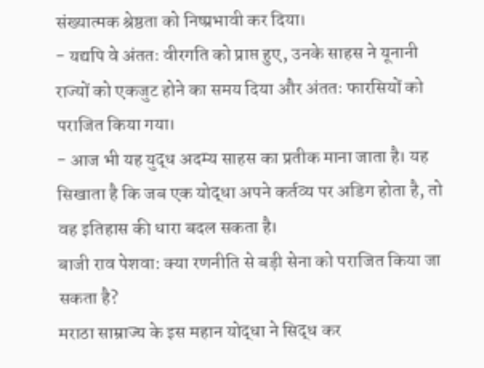संख्यात्मक श्रेष्ठता को निष्प्रभावी कर दिया।
- यद्यपि वे अंततः वीरगति को प्राप्त हुए, उनके साहस ने यूनानी राज्यों को एकजुट होने का समय दिया और अंततः फारसियों को पराजित किया गया।
- आज भी यह युद्ध अदम्य साहस का प्रतीक माना जाता है। यह सिखाता है कि जब एक योद्धा अपने कर्तव्य पर अडिग होता है, तो वह इतिहास की धारा बदल सकता है।
बाजी राव पेशवा: क्या रणनीति से बड़ी सेना को पराजित किया जा सकता है?
मराठा साम्राज्य के इस महान योद्धा ने सिद्ध कर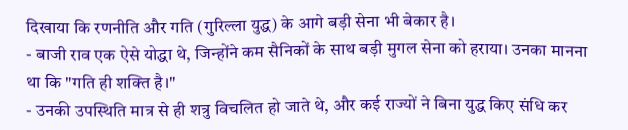दिखाया कि रणनीति और गति (गुरिल्ला युद्ध) के आगे बड़ी सेना भी बेकार है।
- बाजी राव एक ऐसे योद्धा थे, जिन्होंने कम सैनिकों के साथ बड़ी मुगल सेना को हराया। उनका मानना था कि "गति ही शक्ति है।"
- उनकी उपस्थिति मात्र से ही शत्रु विचलित हो जाते थे, और कई राज्यों ने बिना युद्ध किए संधि कर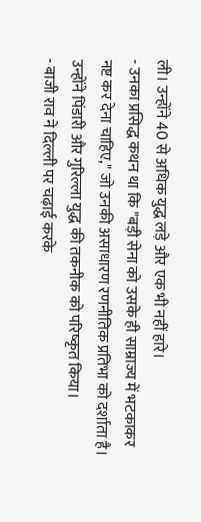ली। उन्होंने 40 से अधिक युद्ध लड़े और एक भी नहीं हारे।
- उनका प्रसिद्ध कथन था कि "बड़ी सेना को उसके ही साम्राज्य में भटकाकर नष्ट कर देना चाहिए," जो उनकी असाधारण रणनीतिक प्रतिभा को दर्शाता है। उन्होंने पिंडारी और गुरिल्ला युद्ध की तकनीक को परिष्कृत किया।
- बाजी राव ने दिल्ली पर चढ़ाई करके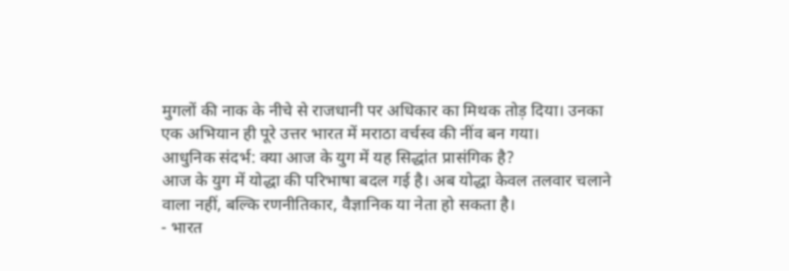मुगलों की नाक के नीचे से राजधानी पर अधिकार का मिथक तोड़ दिया। उनका एक अभियान ही पूरे उत्तर भारत में मराठा वर्चस्व की नींव बन गया।
आधुनिक संदर्भ: क्या आज के युग में यह सिद्धांत प्रासंगिक है?
आज के युग में योद्धा की परिभाषा बदल गई है। अब योद्धा केवल तलवार चलाने वाला नहीं, बल्कि रणनीतिकार, वैज्ञानिक या नेता हो सकता है।
- भारत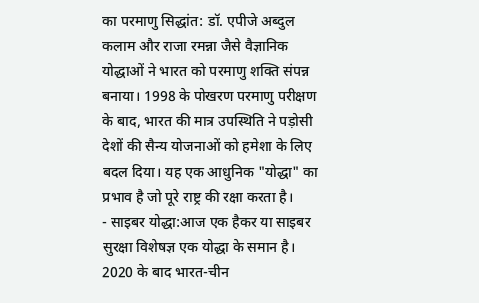का परमाणु सिद्धांत: डॉ. एपीजे अब्दुल कलाम और राजा रमन्ना जैसे वैज्ञानिक योद्धाओं ने भारत को परमाणु शक्ति संपन्न बनाया। 1998 के पोखरण परमाणु परीक्षण के बाद, भारत की मात्र उपस्थिति ने पड़ोसी देशों की सैन्य योजनाओं को हमेशा के लिए बदल दिया। यह एक आधुनिक "योद्धा" का प्रभाव है जो पूरे राष्ट्र की रक्षा करता है।
- साइबर योद्धा:आज एक हैकर या साइबर सुरक्षा विशेषज्ञ एक योद्धा के समान है। 2020 के बाद भारत-चीन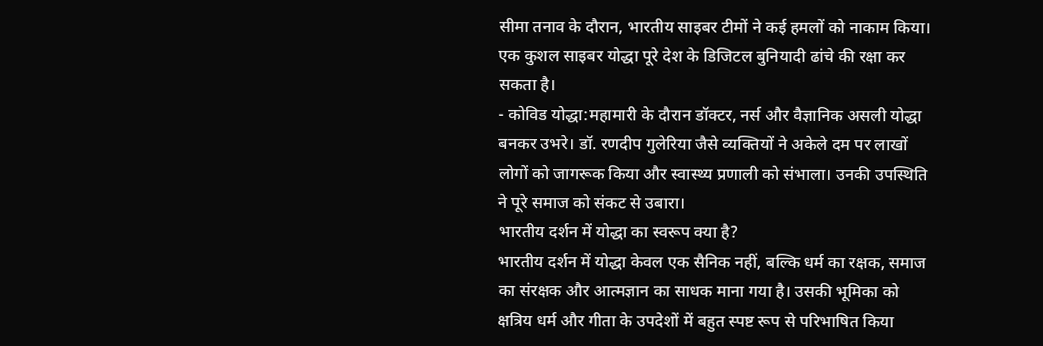सीमा तनाव के दौरान, भारतीय साइबर टीमों ने कई हमलों को नाकाम किया। एक कुशल साइबर योद्धा पूरे देश के डिजिटल बुनियादी ढांचे की रक्षा कर सकता है।
- कोविड योद्धा:महामारी के दौरान डॉक्टर, नर्स और वैज्ञानिक असली योद्धा बनकर उभरे। डॉ. रणदीप गुलेरिया जैसे व्यक्तियों ने अकेले दम पर लाखों लोगों को जागरूक किया और स्वास्थ्य प्रणाली को संभाला। उनकी उपस्थिति ने पूरे समाज को संकट से उबारा।
भारतीय दर्शन में योद्धा का स्वरूप क्या है?
भारतीय दर्शन में योद्धा केवल एक सैनिक नहीं, बल्कि धर्म का रक्षक, समाज का संरक्षक और आत्मज्ञान का साधक माना गया है। उसकी भूमिका को क्षत्रिय धर्म और गीता के उपदेशों में बहुत स्पष्ट रूप से परिभाषित किया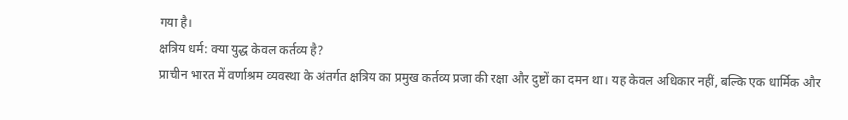गया है।
क्षत्रिय धर्म: क्या युद्ध केवल कर्तव्य है?
प्राचीन भारत में वर्णाश्रम व्यवस्था के अंतर्गत क्षत्रिय का प्रमुख कर्तव्य प्रजा की रक्षा और दुष्टों का दमन था। यह केवल अधिकार नहीं, बल्कि एक धार्मिक और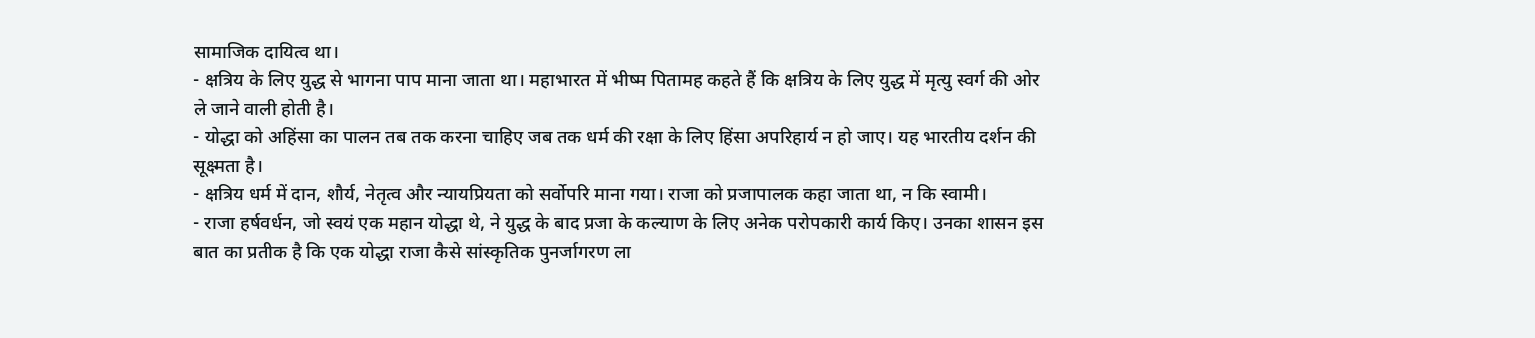सामाजिक दायित्व था।
- क्षत्रिय के लिए युद्ध से भागना पाप माना जाता था। महाभारत में भीष्म पितामह कहते हैं कि क्षत्रिय के लिए युद्ध में मृत्यु स्वर्ग की ओर ले जाने वाली होती है।
- योद्धा को अहिंसा का पालन तब तक करना चाहिए जब तक धर्म की रक्षा के लिए हिंसा अपरिहार्य न हो जाए। यह भारतीय दर्शन की सूक्ष्मता है।
- क्षत्रिय धर्म में दान, शौर्य, नेतृत्व और न्यायप्रियता को सर्वोपरि माना गया। राजा को प्रजापालक कहा जाता था, न कि स्वामी।
- राजा हर्षवर्धन, जो स्वयं एक महान योद्धा थे, ने युद्ध के बाद प्रजा के कल्याण के लिए अनेक परोपकारी कार्य किए। उनका शासन इस बात का प्रतीक है कि एक योद्धा राजा कैसे सांस्कृतिक पुनर्जागरण ला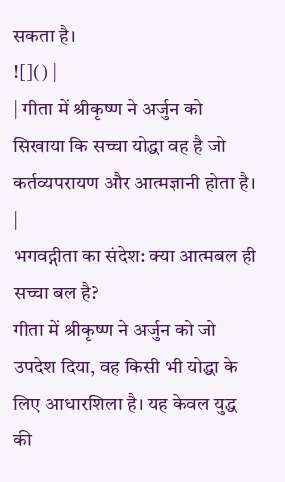सकता है।
![]() |
| गीता में श्रीकृष्ण ने अर्जुन को सिखाया कि सच्चा योद्धा वह है जो कर्तव्यपरायण और आत्मज्ञानी होता है। |
भगवद्गीता का संदेश: क्या आत्मबल ही सच्चा बल है?
गीता में श्रीकृष्ण ने अर्जुन को जो उपदेश दिया, वह किसी भी योद्धा के लिए आधारशिला है। यह केवल युद्ध की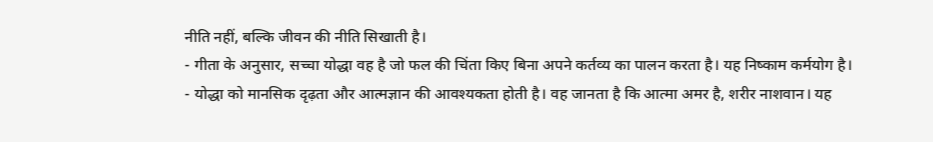नीति नहीं, बल्कि जीवन की नीति सिखाती है।
- गीता के अनुसार, सच्चा योद्धा वह है जो फल की चिंता किए बिना अपने कर्तव्य का पालन करता है। यह निष्काम कर्मयोग है।
- योद्धा को मानसिक दृढ़ता और आत्मज्ञान की आवश्यकता होती है। वह जानता है कि आत्मा अमर है, शरीर नाशवान। यह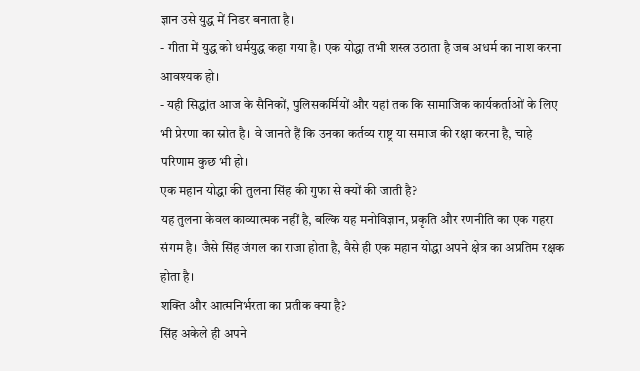ज्ञान उसे युद्ध में निडर बनाता है।
- गीता में युद्ध को धर्मयुद्ध कहा गया है। एक योद्धा तभी शस्त्र उठाता है जब अधर्म का नाश करना आवश्यक हो।
- यही सिद्धांत आज के सैनिकों, पुलिसकर्मियों और यहां तक कि सामाजिक कार्यकर्ताओं के लिए भी प्रेरणा का स्रोत है। वे जानते हैं कि उनका कर्तव्य राष्ट्र या समाज की रक्षा करना है, चाहे परिणाम कुछ भी हो।
एक महान योद्धा की तुलना सिंह की गुफा से क्यों की जाती है?
यह तुलना केवल काव्यात्मक नहीं है, बल्कि यह मनोविज्ञान, प्रकृति और रणनीति का एक गहरा संगम है। जैसे सिंह जंगल का राजा होता है, वैसे ही एक महान योद्धा अपने क्षेत्र का अप्रतिम रक्षक होता है।
शक्ति और आत्मनिर्भरता का प्रतीक क्या है?
सिंह अकेले ही अपने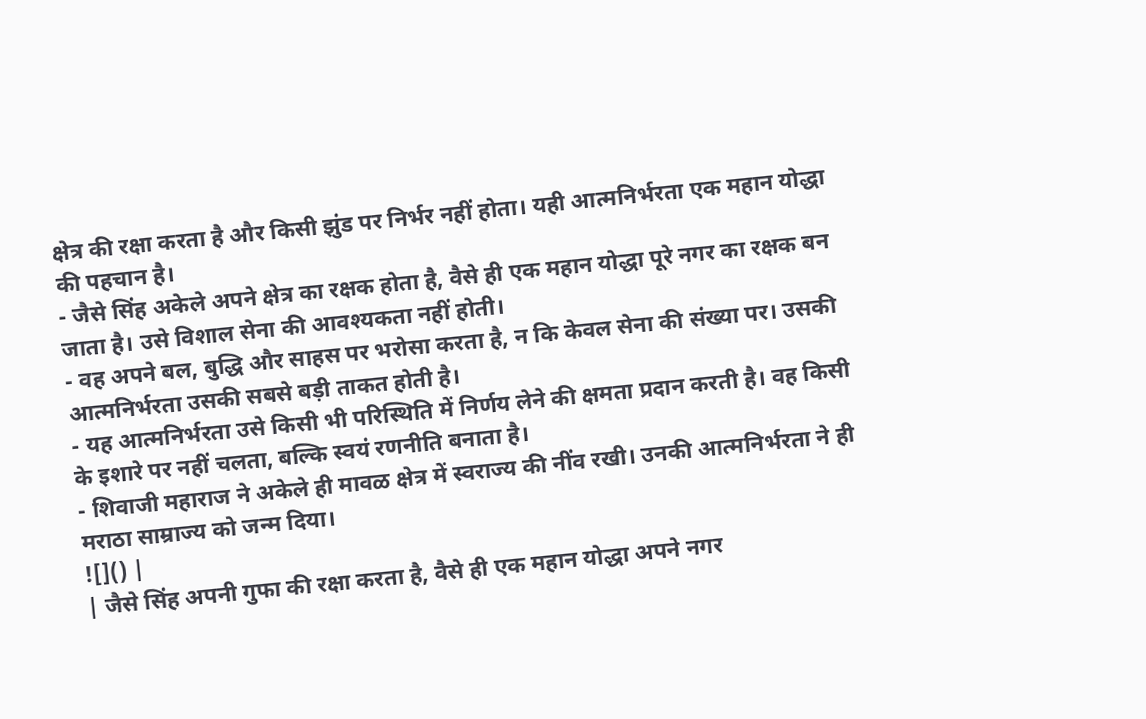क्षेत्र की रक्षा करता है और किसी झुंड पर निर्भर नहीं होता। यही आत्मनिर्भरता एक महान योद्धा की पहचान है।
- जैसे सिंह अकेले अपने क्षेत्र का रक्षक होता है, वैसे ही एक महान योद्धा पूरे नगर का रक्षक बन जाता है। उसे विशाल सेना की आवश्यकता नहीं होती।
- वह अपने बल, बुद्धि और साहस पर भरोसा करता है, न कि केवल सेना की संख्या पर। उसकी आत्मनिर्भरता उसकी सबसे बड़ी ताकत होती है।
- यह आत्मनिर्भरता उसे किसी भी परिस्थिति में निर्णय लेने की क्षमता प्रदान करती है। वह किसी के इशारे पर नहीं चलता, बल्कि स्वयं रणनीति बनाता है।
- शिवाजी महाराज ने अकेले ही मावळ क्षेत्र में स्वराज्य की नींव रखी। उनकी आत्मनिर्भरता ने ही मराठा साम्राज्य को जन्म दिया।
![]() |
| जैसे सिंह अपनी गुफा की रक्षा करता है, वैसे ही एक महान योद्धा अपने नगर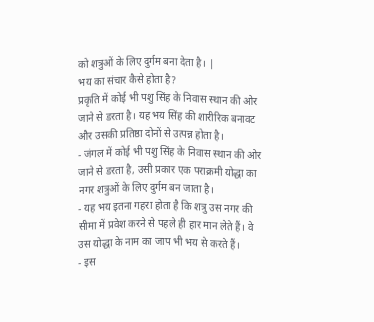को शत्रुओं के लिए दुर्गम बना देता है। |
भय का संचार कैसे होता है?
प्रकृति में कोई भी पशु सिंह के निवास स्थान की ओर जाने से डरता है। यह भय सिंह की शारीरिक बनावट और उसकी प्रतिष्ठा दोनों से उत्पन्न होता है।
- जंगल में कोई भी पशु सिंह के निवास स्थान की ओर जाने से डरता है, उसी प्रकार एक पराक्रमी योद्धा का नगर शत्रुओं के लिए दुर्गम बन जाता है।
- यह भय इतना गहरा होता है कि शत्रु उस नगर की सीमा में प्रवेश करने से पहले ही हार मान लेते हैं। वे उस योद्धा के नाम का जाप भी भय से करते हैं।
- इस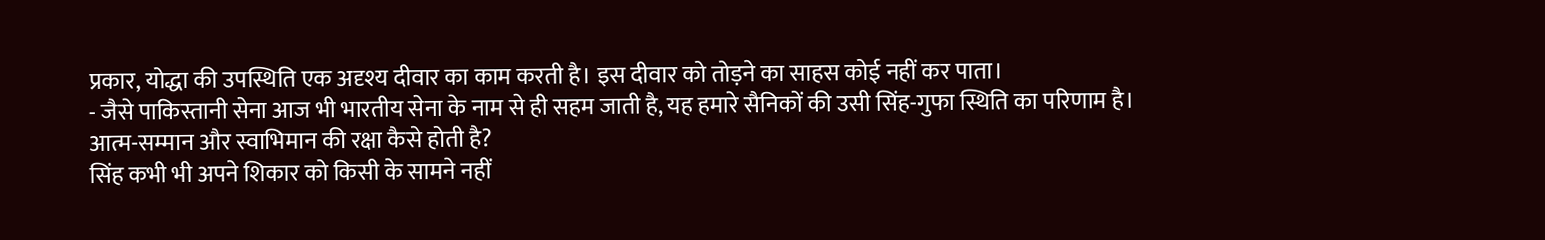प्रकार, योद्धा की उपस्थिति एक अदृश्य दीवार का काम करती है। इस दीवार को तोड़ने का साहस कोई नहीं कर पाता।
- जैसे पाकिस्तानी सेना आज भी भारतीय सेना के नाम से ही सहम जाती है, यह हमारे सैनिकों की उसी सिंह-गुफा स्थिति का परिणाम है।
आत्म-सम्मान और स्वाभिमान की रक्षा कैसे होती है?
सिंह कभी भी अपने शिकार को किसी के सामने नहीं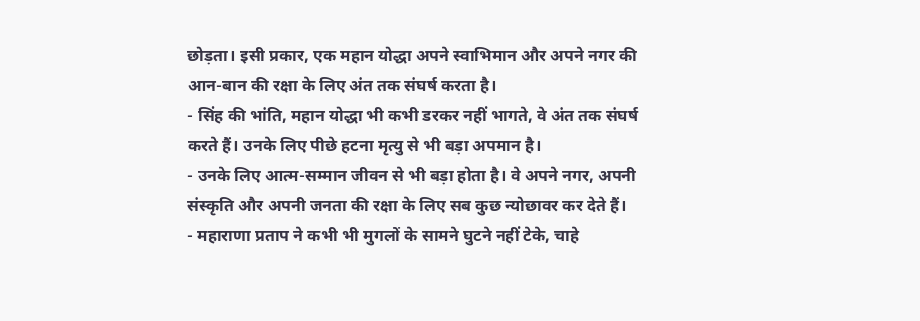छोड़ता। इसी प्रकार, एक महान योद्धा अपने स्वाभिमान और अपने नगर की आन-बान की रक्षा के लिए अंत तक संघर्ष करता है।
- सिंह की भांति, महान योद्धा भी कभी डरकर नहीं भागते, वे अंत तक संघर्ष करते हैं। उनके लिए पीछे हटना मृत्यु से भी बड़ा अपमान है।
- उनके लिए आत्म-सम्मान जीवन से भी बड़ा होता है। वे अपने नगर, अपनी संस्कृति और अपनी जनता की रक्षा के लिए सब कुछ न्योछावर कर देते हैं।
- महाराणा प्रताप ने कभी भी मुगलों के सामने घुटने नहीं टेके, चाहे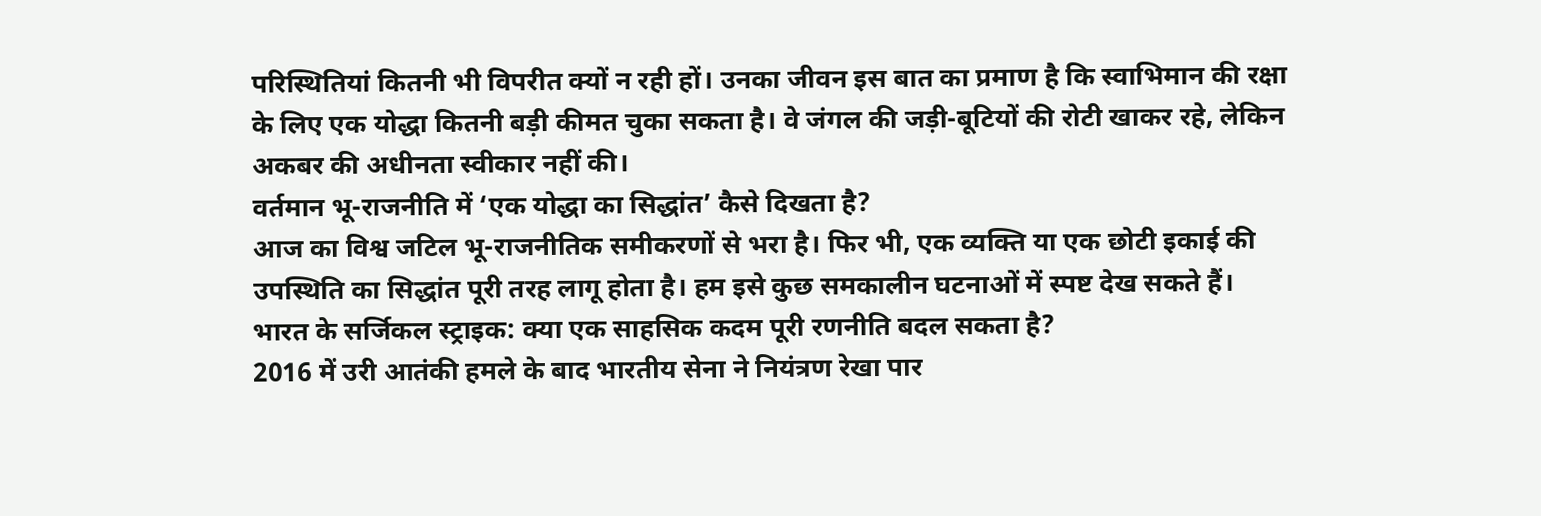परिस्थितियां कितनी भी विपरीत क्यों न रही हों। उनका जीवन इस बात का प्रमाण है कि स्वाभिमान की रक्षा के लिए एक योद्धा कितनी बड़ी कीमत चुका सकता है। वे जंगल की जड़ी-बूटियों की रोटी खाकर रहे, लेकिन अकबर की अधीनता स्वीकार नहीं की।
वर्तमान भू-राजनीति में ‘एक योद्धा का सिद्धांत’ कैसे दिखता है?
आज का विश्व जटिल भू-राजनीतिक समीकरणों से भरा है। फिर भी, एक व्यक्ति या एक छोटी इकाई की उपस्थिति का सिद्धांत पूरी तरह लागू होता है। हम इसे कुछ समकालीन घटनाओं में स्पष्ट देख सकते हैं।
भारत के सर्जिकल स्ट्राइक: क्या एक साहसिक कदम पूरी रणनीति बदल सकता है?
2016 में उरी आतंकी हमले के बाद भारतीय सेना ने नियंत्रण रेखा पार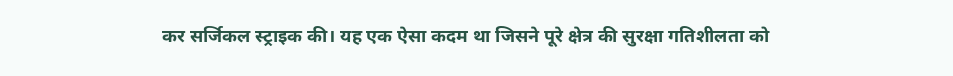कर सर्जिकल स्ट्राइक की। यह एक ऐसा कदम था जिसने पूरे क्षेत्र की सुरक्षा गतिशीलता को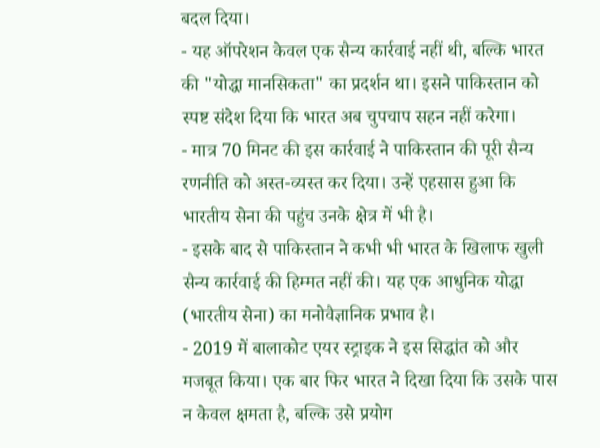बदल दिया।
- यह ऑपरेशन केवल एक सैन्य कार्रवाई नहीं थी, बल्कि भारत की "योद्धा मानसिकता" का प्रदर्शन था। इसने पाकिस्तान को स्पष्ट संदेश दिया कि भारत अब चुपचाप सहन नहीं करेगा।
- मात्र 70 मिनट की इस कार्रवाई ने पाकिस्तान की पूरी सैन्य रणनीति को अस्त-व्यस्त कर दिया। उन्हें एहसास हुआ कि भारतीय सेना की पहुंच उनके क्षेत्र में भी है।
- इसके बाद से पाकिस्तान ने कभी भी भारत के खिलाफ खुली सैन्य कार्रवाई की हिम्मत नहीं की। यह एक आधुनिक योद्धा (भारतीय सेना) का मनोवैज्ञानिक प्रभाव है।
- 2019 में बालाकोट एयर स्ट्राइक ने इस सिद्धांत को और मजबूत किया। एक बार फिर भारत ने दिखा दिया कि उसके पास न केवल क्षमता है, बल्कि उसे प्रयोग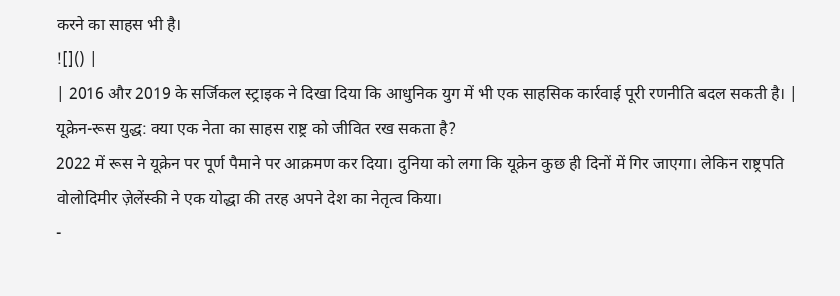करने का साहस भी है।
![]() |
| 2016 और 2019 के सर्जिकल स्ट्राइक ने दिखा दिया कि आधुनिक युग में भी एक साहसिक कार्रवाई पूरी रणनीति बदल सकती है। |
यूक्रेन-रूस युद्ध: क्या एक नेता का साहस राष्ट्र को जीवित रख सकता है?
2022 में रूस ने यूक्रेन पर पूर्ण पैमाने पर आक्रमण कर दिया। दुनिया को लगा कि यूक्रेन कुछ ही दिनों में गिर जाएगा। लेकिन राष्ट्रपति वोलोदिमीर ज़ेलेंस्की ने एक योद्धा की तरह अपने देश का नेतृत्व किया।
-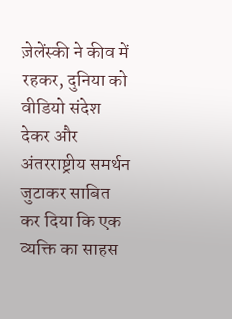ज़ेलेंस्की ने कीव में रहकर, दुनिया को वीडियो संदेश देकर और अंतरराष्ट्रीय समर्थन जुटाकर साबित कर दिया कि एक व्यक्ति का साहस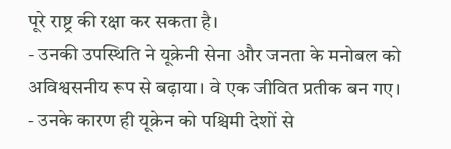पूरे राष्ट्र की रक्षा कर सकता है।
- उनकी उपस्थिति ने यूक्रेनी सेना और जनता के मनोबल को अविश्वसनीय रूप से बढ़ाया। वे एक जीवित प्रतीक बन गए।
- उनके कारण ही यूक्रेन को पश्चिमी देशों से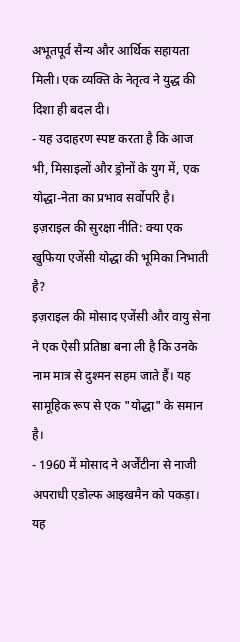अभूतपूर्व सैन्य और आर्थिक सहायता मिली। एक व्यक्ति के नेतृत्व ने युद्ध की दिशा ही बदल दी।
- यह उदाहरण स्पष्ट करता है कि आज भी, मिसाइलों और ड्रोनों के युग में, एक योद्धा-नेता का प्रभाव सर्वोपरि है।
इज़राइल की सुरक्षा नीति: क्या एक खुफिया एजेंसी योद्धा की भूमिका निभाती है?
इज़राइल की मोसाद एजेंसी और वायु सेना ने एक ऐसी प्रतिष्ठा बना ली है कि उनके नाम मात्र से दुश्मन सहम जाते हैं। यह सामूहिक रूप से एक "योद्धा" के समान है।
- 1960 में मोसाद ने अर्जेंटीना से नाजी अपराधी एडोल्फ आइखमैन को पकड़ा। यह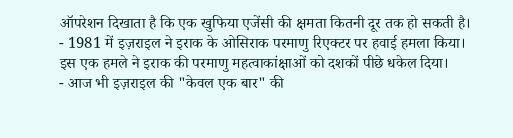ऑपरेशन दिखाता है कि एक खुफिया एजेंसी की क्षमता कितनी दूर तक हो सकती है।
- 1981 में इज़राइल ने इराक के ओसिराक परमाणु रिएक्टर पर हवाई हमला किया। इस एक हमले ने इराक की परमाणु महत्वाकांक्षाओं को दशकों पीछे धकेल दिया।
- आज भी इज़राइल की "केवल एक बार" की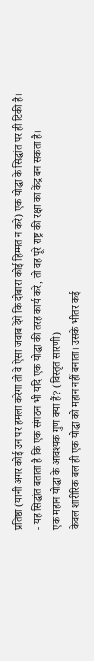प्रतिष्ठा (यानी अगर कोई उन पर हमला करेगा तो वे ऐसा जवाब देंगे कि दोबारा कोई हिम्मत न करे) एक योद्धा के सिद्धांत पर ही टिकी है।
- यह सिद्धांत बताता है कि एक संगठन भी यदि एक योद्धा की तरह कार्य करे, तो वह पूरे राष्ट्र की रक्षा का केंद्र बन सकता है।
एक महान योद्धा के आवश्यक गुण क्या हैं? (विस्तृत सारणी)
केवल शारीरिक बल ही एक योद्धा को महान नहीं बनाता। उसके भीतर कई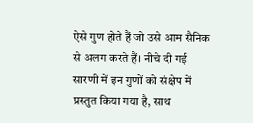ऐसे गुण होते हैं जो उसे आम सैनिक से अलग करते हैं। नीचे दी गई सारणी में इन गुणों को संक्षेप में प्रस्तुत किया गया है, साथ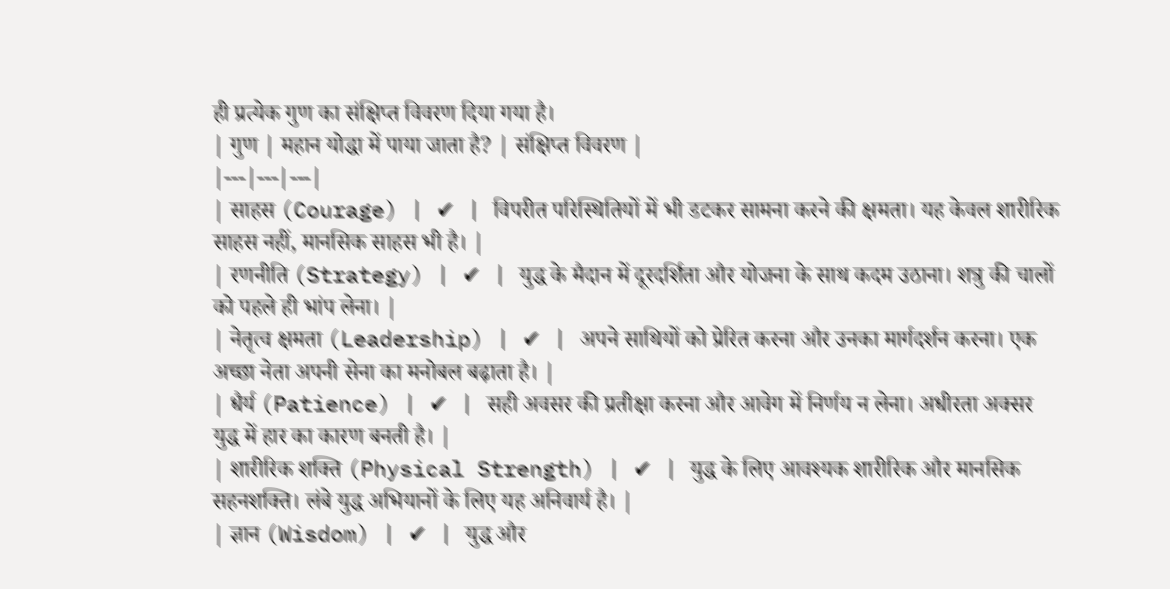ही प्रत्येक गुण का संक्षिप्त विवरण दिया गया है।
| गुण | महान योद्धा में पाया जाता है? | संक्षिप्त विवरण |
|---|---|---|
| साहस (Courage) | ✔ | विपरीत परिस्थितियों में भी डटकर सामना करने की क्षमता। यह केवल शारीरिक साहस नहीं, मानसिक साहस भी है। |
| रणनीति (Strategy) | ✔ | युद्ध के मैदान में दूरदर्शिता और योजना के साथ कदम उठाना। शत्रु की चालों को पहले ही भांप लेना। |
| नेतृत्व क्षमता (Leadership) | ✔ | अपने साथियों को प्रेरित करना और उनका मार्गदर्शन करना। एक अच्छा नेता अपनी सेना का मनोबल बढ़ाता है। |
| धैर्य (Patience) | ✔ | सही अवसर की प्रतीक्षा करना और आवेग में निर्णय न लेना। अधीरता अक्सर युद्ध में हार का कारण बनती है। |
| शारीरिक शक्ति (Physical Strength) | ✔ | युद्ध के लिए आवश्यक शारीरिक और मानसिक सहनशक्ति। लंबे युद्ध अभियानों के लिए यह अनिवार्य है। |
| ज्ञान (Wisdom) | ✔ | युद्ध और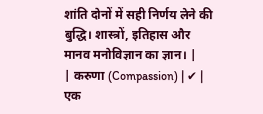शांति दोनों में सही निर्णय लेने की बुद्धि। शास्त्रों, इतिहास और मानव मनोविज्ञान का ज्ञान। |
| करुणा (Compassion) | ✔ | एक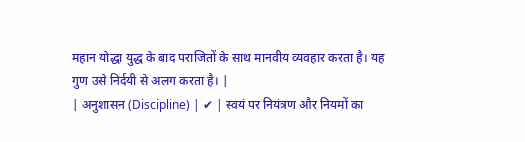महान योद्धा युद्ध के बाद पराजितों के साथ मानवीय व्यवहार करता है। यह गुण उसे निर्दयी से अलग करता है। |
| अनुशासन (Discipline) | ✔ | स्वयं पर नियंत्रण और नियमों का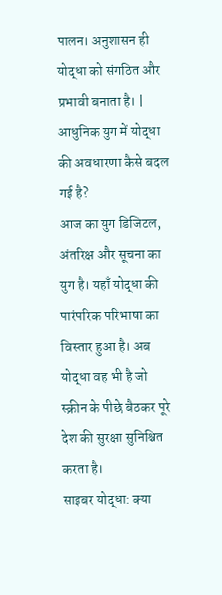पालन। अनुशासन ही योद्धा को संगठित और प्रभावी बनाता है। |
आधुनिक युग में योद्धा की अवधारणा कैसे बदल गई है?
आज का युग डिजिटल, अंतरिक्ष और सूचना का युग है। यहाँ योद्धा की पारंपरिक परिभाषा का विस्तार हुआ है। अब योद्धा वह भी है जो स्क्रीन के पीछे बैठकर पूरे देश की सुरक्षा सुनिश्चित करता है।
साइबर योद्धा: क्या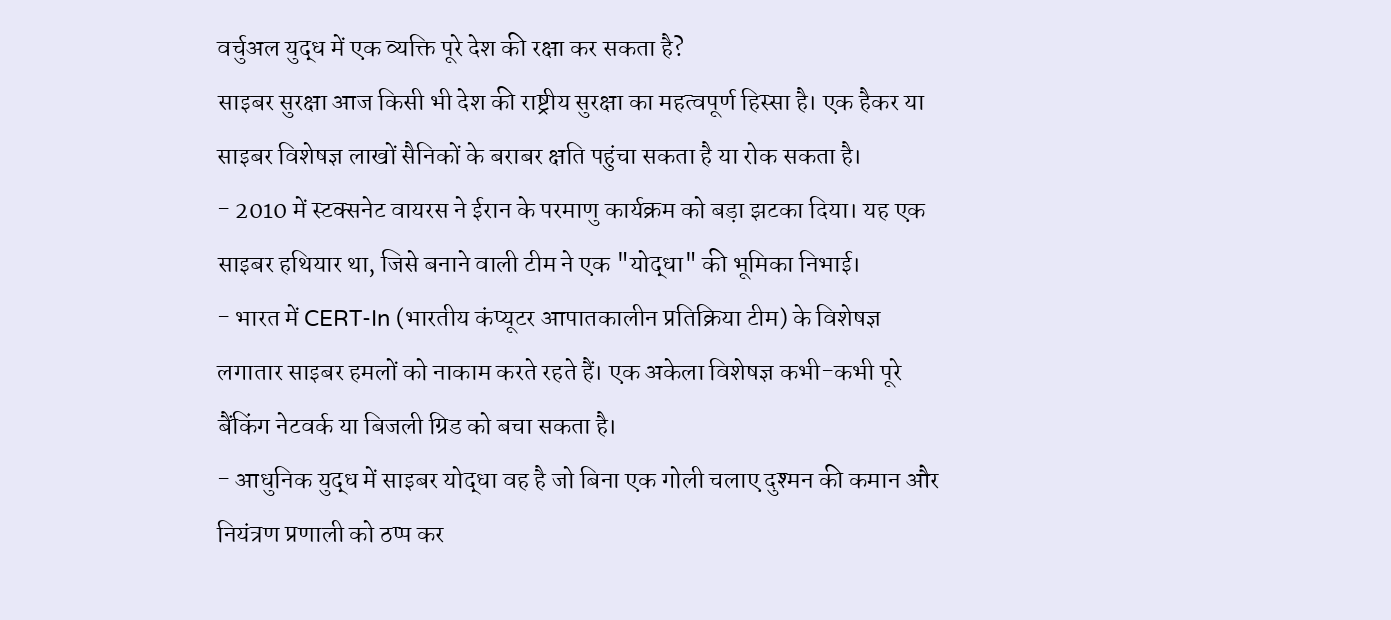वर्चुअल युद्ध में एक व्यक्ति पूरे देश की रक्षा कर सकता है?
साइबर सुरक्षा आज किसी भी देश की राष्ट्रीय सुरक्षा का महत्वपूर्ण हिस्सा है। एक हैकर या साइबर विशेषज्ञ लाखों सैनिकों के बराबर क्षति पहुंचा सकता है या रोक सकता है।
- 2010 में स्टक्सनेट वायरस ने ईरान के परमाणु कार्यक्रम को बड़ा झटका दिया। यह एक साइबर हथियार था, जिसे बनाने वाली टीम ने एक "योद्धा" की भूमिका निभाई।
- भारत में CERT-In (भारतीय कंप्यूटर आपातकालीन प्रतिक्रिया टीम) के विशेषज्ञ लगातार साइबर हमलों को नाकाम करते रहते हैं। एक अकेला विशेषज्ञ कभी-कभी पूरे बैंकिंग नेटवर्क या बिजली ग्रिड को बचा सकता है।
- आधुनिक युद्ध में साइबर योद्धा वह है जो बिना एक गोली चलाए दुश्मन की कमान और नियंत्रण प्रणाली को ठप्प कर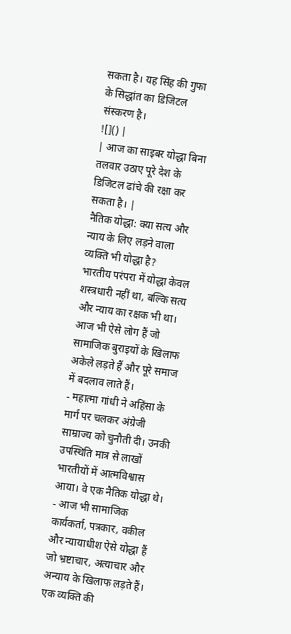सकता है। यह सिंह की गुफा के सिद्धांत का डिजिटल संस्करण है।
![]() |
| आज का साइबर योद्धा बिना तलवार उठाए पूरे देश के डिजिटल ढांचे की रक्षा कर सकता है। |
नैतिक योद्धा: क्या सत्य और न्याय के लिए लड़ने वाला व्यक्ति भी योद्धा है?
भारतीय परंपरा में योद्धा केवल शस्त्रधारी नहीं था, बल्कि सत्य और न्याय का रक्षक भी था। आज भी ऐसे लोग हैं जो सामाजिक बुराइयों के खिलाफ अकेले लड़ते हैं और पूरे समाज में बदलाव लाते हैं।
- महात्मा गांधी ने अहिंसा के मार्ग पर चलकर अंग्रेजी साम्राज्य को चुनौती दी। उनकी उपस्थिति मात्र से लाखों भारतीयों में आत्मविश्वास आया। वे एक नैतिक योद्धा थे।
- आज भी सामाजिक कार्यकर्ता, पत्रकार, वकील और न्यायाधीश ऐसे योद्धा हैं जो भ्रष्टाचार, अत्याचार और अन्याय के खिलाफ लड़ते हैं। एक व्यक्ति की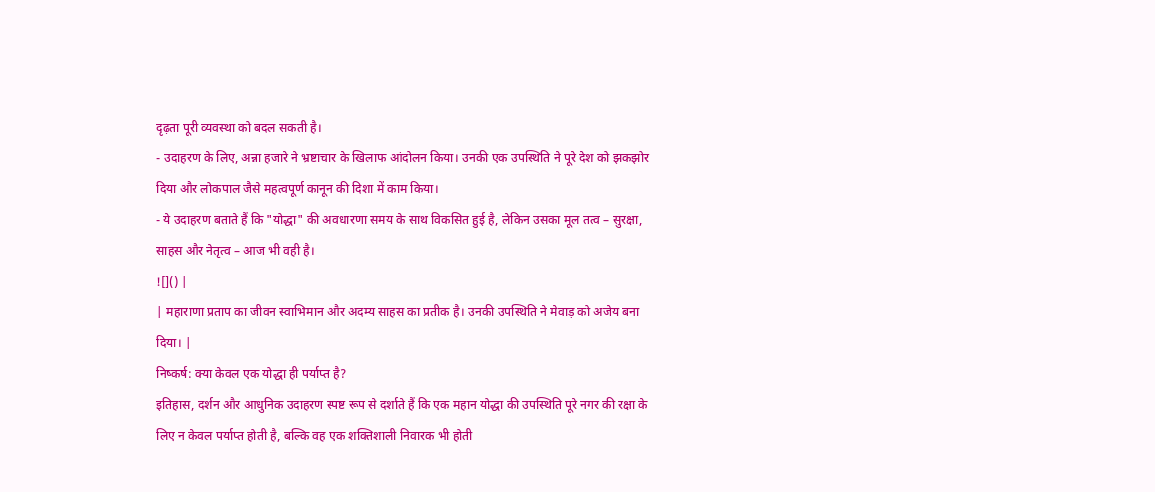दृढ़ता पूरी व्यवस्था को बदल सकती है।
- उदाहरण के लिए, अन्ना हजारे ने भ्रष्टाचार के खिलाफ आंदोलन किया। उनकी एक उपस्थिति ने पूरे देश को झकझोर दिया और लोकपाल जैसे महत्वपूर्ण कानून की दिशा में काम किया।
- ये उदाहरण बताते हैं कि "योद्धा" की अवधारणा समय के साथ विकसित हुई है, लेकिन उसका मूल तत्व – सुरक्षा, साहस और नेतृत्व – आज भी वही है।
![]() |
| महाराणा प्रताप का जीवन स्वाभिमान और अदम्य साहस का प्रतीक है। उनकी उपस्थिति ने मेवाड़ को अजेय बना दिया। |
निष्कर्ष: क्या केवल एक योद्धा ही पर्याप्त है?
इतिहास, दर्शन और आधुनिक उदाहरण स्पष्ट रूप से दर्शाते हैं कि एक महान योद्धा की उपस्थिति पूरे नगर की रक्षा के लिए न केवल पर्याप्त होती है, बल्कि वह एक शक्तिशाली निवारक भी होती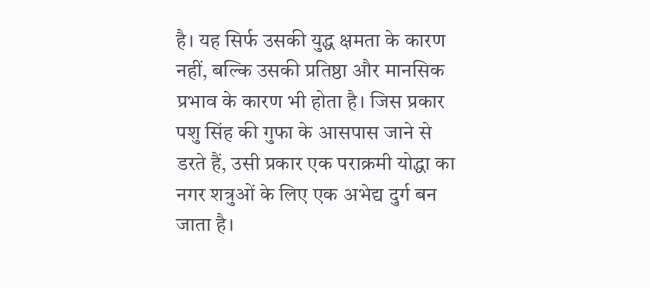है। यह सिर्फ उसकी युद्ध क्षमता के कारण नहीं, बल्कि उसकी प्रतिष्ठा और मानसिक प्रभाव के कारण भी होता है। जिस प्रकार पशु सिंह की गुफा के आसपास जाने से डरते हैं, उसी प्रकार एक पराक्रमी योद्धा का नगर शत्रुओं के लिए एक अभेद्य दुर्ग बन जाता है।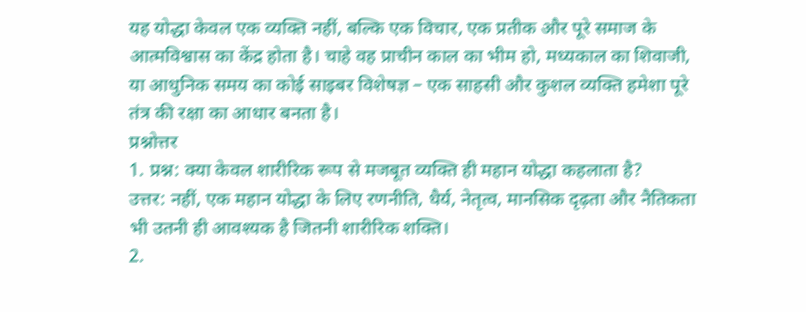यह योद्धा केवल एक व्यक्ति नहीं, बल्कि एक विचार, एक प्रतीक और पूरे समाज के आत्मविश्वास का केंद्र होता है। चाहे वह प्राचीन काल का भीम हो, मध्यकाल का शिवाजी, या आधुनिक समय का कोई साइबर विशेषज्ञ – एक साहसी और कुशल व्यक्ति हमेशा पूरे तंत्र की रक्षा का आधार बनता है।
प्रश्नोत्तर
1. प्रश्न: क्या केवल शारीरिक रूप से मजबूत व्यक्ति ही महान योद्धा कहलाता है?
उत्तर: नहीं, एक महान योद्धा के लिए रणनीति, धैर्य, नेतृत्व, मानसिक दृढ़ता और नैतिकता भी उतनी ही आवश्यक है जितनी शारीरिक शक्ति।
2.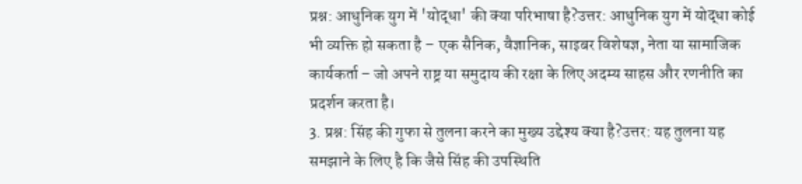प्रश्न: आधुनिक युग में 'योद्धा' की क्या परिभाषा है?उत्तर: आधुनिक युग में योद्धा कोई भी व्यक्ति हो सकता है – एक सैनिक, वैज्ञानिक, साइबर विशेषज्ञ, नेता या सामाजिक कार्यकर्ता – जो अपने राष्ट्र या समुदाय की रक्षा के लिए अदम्य साहस और रणनीति का प्रदर्शन करता है।
3. प्रश्न: सिंह की गुफा से तुलना करने का मुख्य उद्देश्य क्या है?उत्तर: यह तुलना यह समझाने के लिए है कि जैसे सिंह की उपस्थिति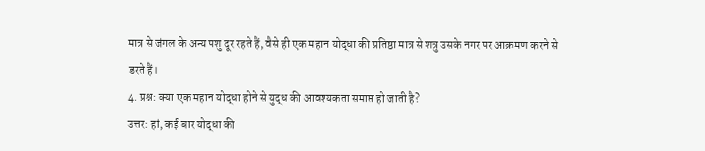मात्र से जंगल के अन्य पशु दूर रहते हैं, वैसे ही एक महान योद्धा की प्रतिष्ठा मात्र से शत्रु उसके नगर पर आक्रमण करने से डरते हैं।
4. प्रश्न: क्या एक महान योद्धा होने से युद्ध की आवश्यकता समाप्त हो जाती है?
उत्तर: हां, कई बार योद्धा की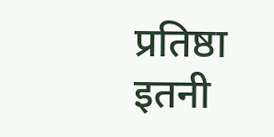प्रतिष्ठा इतनी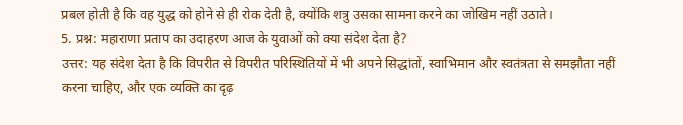प्रबल होती है कि वह युद्ध को होने से ही रोक देती है, क्योंकि शत्रु उसका सामना करने का जोखिम नहीं उठाते।
5. प्रश्न: महाराणा प्रताप का उदाहरण आज के युवाओं को क्या संदेश देता है?
उत्तर: यह संदेश देता है कि विपरीत से विपरीत परिस्थितियों में भी अपने सिद्धांतों, स्वाभिमान और स्वतंत्रता से समझौता नहीं करना चाहिए, और एक व्यक्ति का दृढ़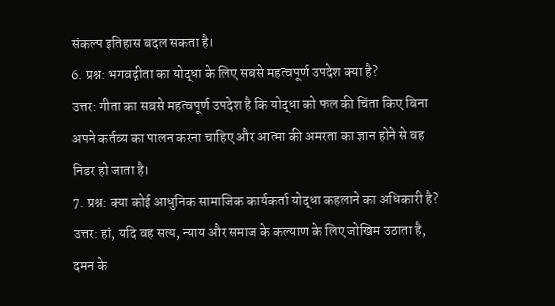संकल्प इतिहास बदल सकता है।
6. प्रश्न: भगवद्गीता का योद्धा के लिए सबसे महत्वपूर्ण उपदेश क्या है?
उत्तर: गीता का सबसे महत्वपूर्ण उपदेश है कि योद्धा को फल की चिंता किए बिना अपने कर्तव्य का पालन करना चाहिए और आत्मा की अमरता का ज्ञान होने से वह निडर हो जाता है।
7. प्रश्न: क्या कोई आधुनिक सामाजिक कार्यकर्ता योद्धा कहलाने का अधिकारी है?
उत्तर: हां, यदि वह सत्य, न्याय और समाज के कल्याण के लिए जोखिम उठाता है, दमन के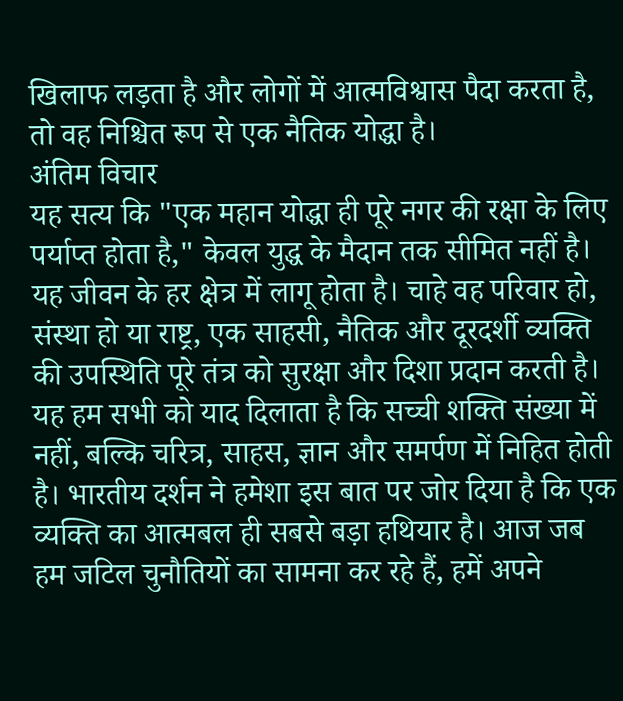खिलाफ लड़ता है और लोगों में आत्मविश्वास पैदा करता है, तो वह निश्चित रूप से एक नैतिक योद्धा है।
अंतिम विचार
यह सत्य कि "एक महान योद्धा ही पूरे नगर की रक्षा के लिए पर्याप्त होता है," केवल युद्ध के मैदान तक सीमित नहीं है। यह जीवन के हर क्षेत्र में लागू होता है। चाहे वह परिवार हो, संस्था हो या राष्ट्र, एक साहसी, नैतिक और दूरदर्शी व्यक्ति की उपस्थिति पूरे तंत्र को सुरक्षा और दिशा प्रदान करती है। यह हम सभी को याद दिलाता है कि सच्ची शक्ति संख्या में नहीं, बल्कि चरित्र, साहस, ज्ञान और समर्पण में निहित होती है। भारतीय दर्शन ने हमेशा इस बात पर जोर दिया है कि एक व्यक्ति का आत्मबल ही सबसे बड़ा हथियार है। आज जब हम जटिल चुनौतियों का सामना कर रहे हैं, हमें अपने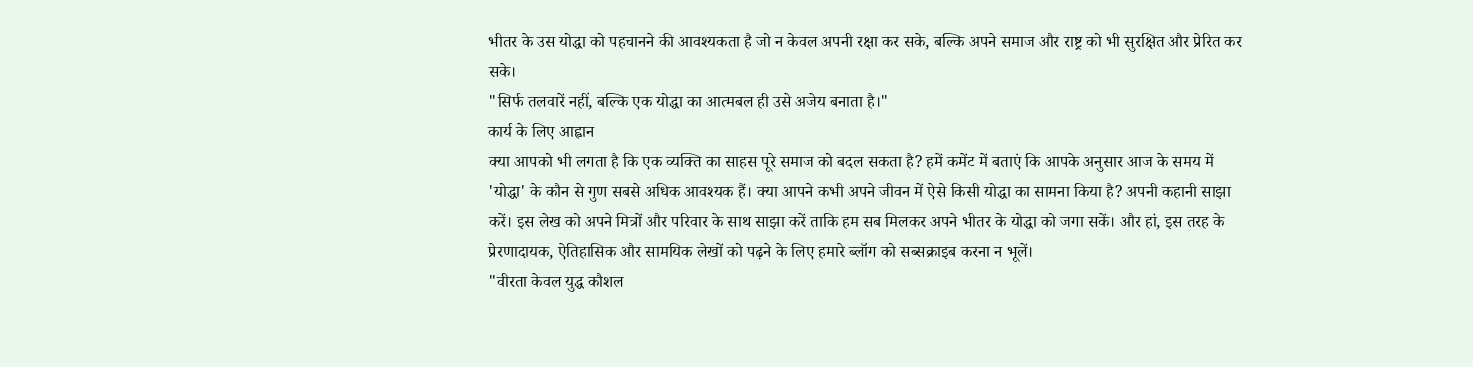भीतर के उस योद्धा को पहचानने की आवश्यकता है जो न केवल अपनी रक्षा कर सके, बल्कि अपने समाज और राष्ट्र को भी सुरक्षित और प्रेरित कर सके।
"सिर्फ तलवारें नहीं, बल्कि एक योद्धा का आत्मबल ही उसे अजेय बनाता है।"
कार्य के लिए आह्वान
क्या आपको भी लगता है कि एक व्यक्ति का साहस पूरे समाज को बदल सकता है? हमें कमेंट में बताएं कि आपके अनुसार आज के समय में 'योद्धा' के कौन से गुण सबसे अधिक आवश्यक हैं। क्या आपने कभी अपने जीवन में ऐसे किसी योद्धा का सामना किया है? अपनी कहानी साझा करें। इस लेख को अपने मित्रों और परिवार के साथ साझा करें ताकि हम सब मिलकर अपने भीतर के योद्धा को जगा सकें। और हां, इस तरह के प्रेरणादायक, ऐतिहासिक और सामयिक लेखों को पढ़ने के लिए हमारे ब्लॉग को सब्सक्राइब करना न भूलें।
"वीरता केवल युद्ध कौशल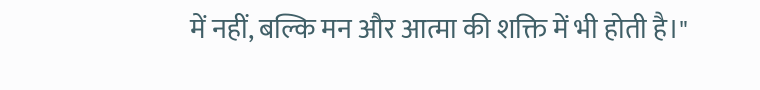में नहीं, बल्कि मन और आत्मा की शक्ति में भी होती है।"